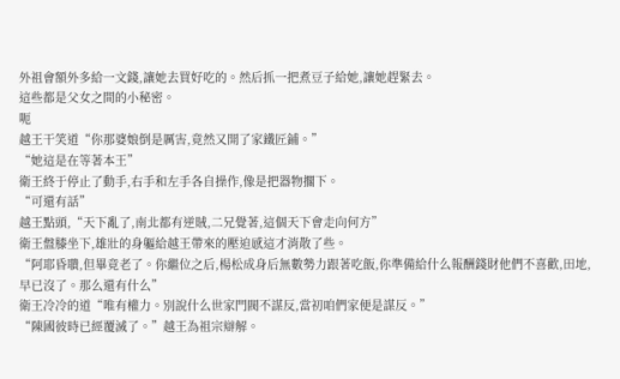外祖會額外多給一文錢,讓她去買好吃的。然后抓一把煮豆子給她,讓她趕緊去。
這些都是父女之間的小秘密。
呃
越王干笑道“你那婆娘倒是厲害,竟然又開了家鐵匠鋪。”
“她這是在等著本王”
衛王終于停止了動手,右手和左手各自操作,像是把器物擱下。
“可還有話”
越王點頭,“天下亂了,南北都有逆賊,二兄覺著,這個天下會走向何方”
衛王盤膝坐下,雄壯的身軀給越王帶來的壓迫感這才消散了些。
“阿耶昏聵,但畢竟老了。你繼位之后,楊松成身后無數勢力跟著吃飯,你準備給什么報酬錢財他們不喜歡,田地,早已沒了。那么還有什么”
衛王冷冷的道“唯有權力。別說什么世家門閥不謀反,當初咱們家便是謀反。”
“陳國彼時已經覆滅了。”越王為祖宗辯解。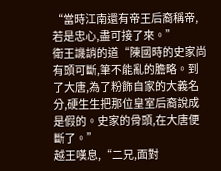“當時江南還有帝王后裔稱帝,若是忠心,盡可接了來。”
衛王譏誚的道“陳國時的史家尚有頭可斷,筆不能亂的膽略。到了大唐,為了粉飾自家的大義名分,硬生生把那位皇室后裔說成是假的。史家的骨頭,在大唐便斷了。”
越王嘆息,“二兄,面對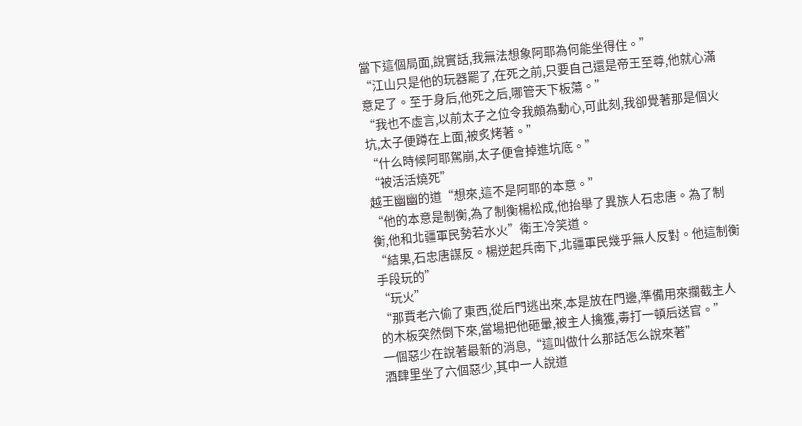當下這個局面,說實話,我無法想象阿耶為何能坐得住。”
“江山只是他的玩器罷了,在死之前,只要自己還是帝王至尊,他就心滿意足了。至于身后,他死之后,哪管天下板蕩。”
“我也不虛言,以前太子之位令我頗為動心,可此刻,我卻覺著那是個火坑,太子便蹲在上面,被炙烤著。”
“什么時候阿耶駕崩,太子便會掉進坑底。”
“被活活燒死”
越王幽幽的道“想來,這不是阿耶的本意。”
“他的本意是制衡,為了制衡楊松成,他抬舉了異族人石忠唐。為了制衡,他和北疆軍民勢若水火”衛王冷笑道。
“結果,石忠唐謀反。楊逆起兵南下,北疆軍民幾乎無人反對。他這制衡手段玩的”
“玩火”
“那賈老六偷了東西,從后門逃出來,本是放在門邊,準備用來攔截主人的木板突然倒下來,當場把他砸暈,被主人擒獲,毒打一頓后送官。”
一個惡少在說著最新的消息,“這叫做什么那話怎么說來著”
酒肆里坐了六個惡少,其中一人說道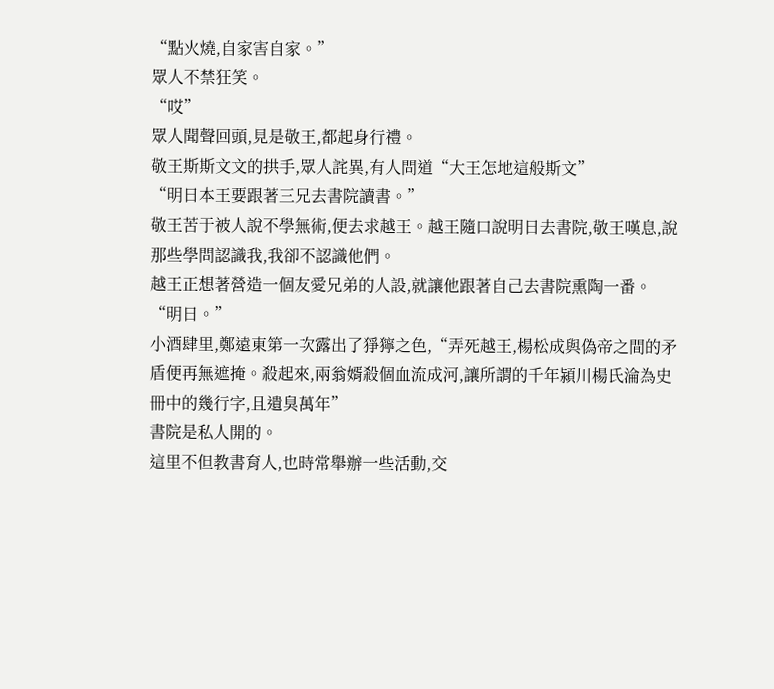“點火燒,自家害自家。”
眾人不禁狂笑。
“哎”
眾人聞聲回頭,見是敬王,都起身行禮。
敬王斯斯文文的拱手,眾人詫異,有人問道“大王怎地這般斯文”
“明日本王要跟著三兄去書院讀書。”
敬王苦于被人說不學無術,便去求越王。越王隨口說明日去書院,敬王嘆息,說那些學問認識我,我卻不認識他們。
越王正想著營造一個友愛兄弟的人設,就讓他跟著自己去書院熏陶一番。
“明日。”
小酒肆里,鄭遠東第一次露出了猙獰之色,“弄死越王,楊松成與偽帝之間的矛盾便再無遮掩。殺起來,兩翁婿殺個血流成河,讓所謂的千年潁川楊氏淪為史冊中的幾行字,且遺臭萬年”
書院是私人開的。
這里不但教書育人,也時常舉辦一些活動,交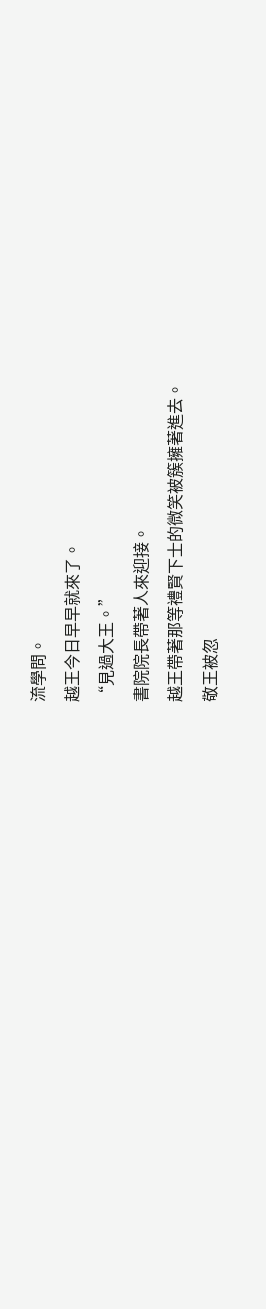流學問。
越王今日早早就來了。
“見過大王。”
書院院長帶著人來迎接。
越王帶著那等禮賢下士的微笑被簇擁著進去。
敬王被忽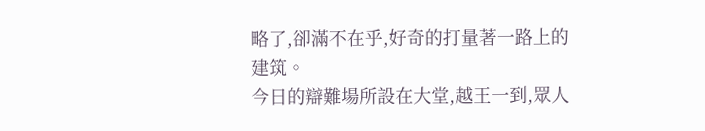略了,卻滿不在乎,好奇的打量著一路上的建筑。
今日的辯難場所設在大堂,越王一到,眾人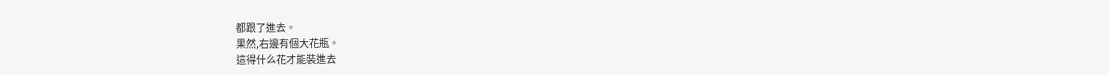都跟了進去。
果然,右邊有個大花瓶。
這得什么花才能裝進去